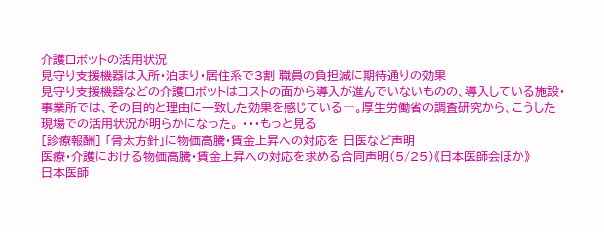介護ロボットの活用状況
見守り支援機器は入所・泊まり・居住系で3割 職員の負担減に期待通りの効果
見守り支援機器などの介護ロボットはコストの面から導入が進んでいないものの、導入している施設・事業所では、その目的と理由に一致した効果を感じている―。厚生労働省の調査研究から、こうした現場での活用状況が明らかになった。 ・・・もっと見る
[診療報酬] 「骨太方針」に物価高騰・賃金上昇への対応を 日医など声明
医療・介護における物価高騰・賃金上昇への対応を求める合同声明(5/25)《日本医師会ほか》
日本医師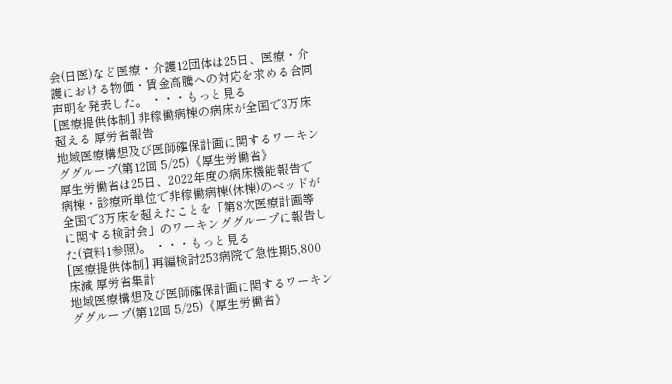会(日医)など医療・介護12団体は25日、医療・介護における物価・賃金高騰への対応を求める合同声明を発表した。 ・・・もっと見る
[医療提供体制] 非稼働病棟の病床が全国で3万床超える 厚労省報告
地域医療構想及び医師確保計画に関するワーキンググループ(第12回 5/25)《厚生労働省》
厚生労働省は25日、2022年度の病床機能報告で病棟・診療所単位で非稼働病棟(休棟)のベッドが全国で3万床を超えたことを「第8次医療計画等に関する検討会」のワーキンググループに報告した(資料1参照)。 ・・・もっと見る
[医療提供体制] 再編検討253病院で急性期5,800床減 厚労省集計
地域医療構想及び医師確保計画に関するワーキンググループ(第12回 5/25)《厚生労働省》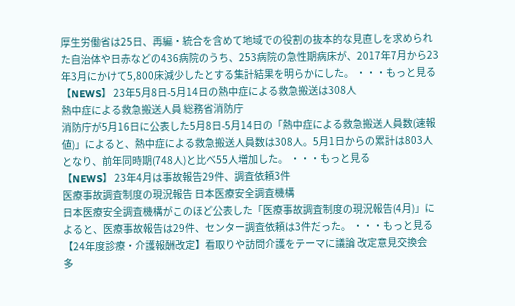厚生労働省は25日、再編・統合を含めて地域での役割の抜本的な見直しを求められた自治体や日赤などの436病院のうち、253病院の急性期病床が、2017年7月から23年3月にかけて5,800床減少したとする集計結果を明らかにした。 ・・・もっと見る
【NEWS】 23年5月8日-5月14日の熱中症による救急搬送は308人
熱中症による救急搬送人員 総務省消防庁
消防庁が5月16日に公表した5月8日-5月14日の「熱中症による救急搬送人員数(速報値)」によると、熱中症による救急搬送人員数は308人。5月1日からの累計は803人となり、前年同時期(748人)と比べ55人増加した。 ・・・もっと見る
【NEWS】 23年4月は事故報告29件、調査依頼3件
医療事故調査制度の現況報告 日本医療安全調査機構
日本医療安全調査機構がこのほど公表した「医療事故調査制度の現況報告(4月)」によると、医療事故報告は29件、センター調査依頼は3件だった。 ・・・もっと見る
【24年度診療・介護報酬改定】看取りや訪問介護をテーマに議論 改定意見交換会
多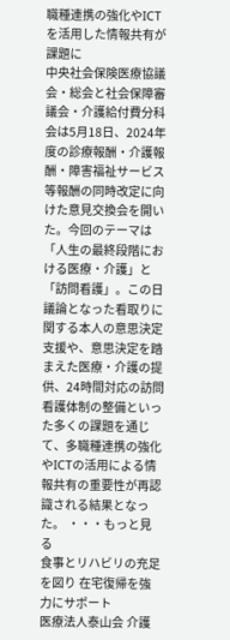職種連携の強化やICTを活用した情報共有が課題に
中央社会保険医療協議会・総会と社会保障審議会・介護給付費分科会は5月18日、2024年度の診療報酬・介護報酬・障害福祉サービス等報酬の同時改定に向けた意見交換会を開いた。今回のテーマは「人生の最終段階における医療・介護」と「訪問看護」。この日議論となった看取りに関する本人の意思決定支援や、意思決定を踏まえた医療・介護の提供、24時間対応の訪問看護体制の整備といった多くの課題を通じて、多職種連携の強化やICTの活用による情報共有の重要性が再認識される結果となった。 ・・・もっと見る
食事とリハビリの充足を図り 在宅復帰を強力にサポート
医療法人泰山会 介護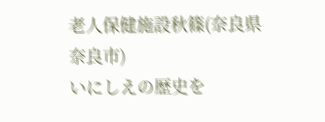老人保健施設秋篠(奈良県奈良市)
いにしえの歴史を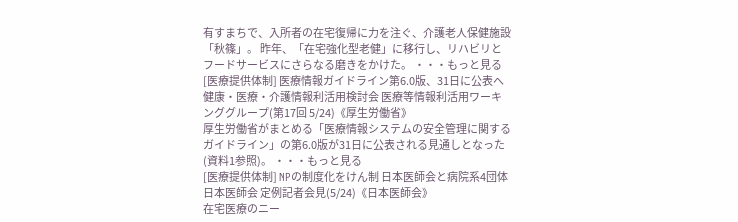有すまちで、入所者の在宅復帰に力を注ぐ、介護老人保健施設「秋篠」。 昨年、「在宅強化型老健」に移行し、リハビリとフードサービスにさらなる磨きをかけた。 ・・・もっと見る
[医療提供体制] 医療情報ガイドライン第6.0版、31日に公表へ
健康・医療・介護情報利活用検討会 医療等情報利活用ワーキンググループ(第17回 5/24)《厚生労働省》
厚生労働省がまとめる「医療情報システムの安全管理に関するガイドライン」の第6.0版が31日に公表される見通しとなった(資料1参照)。 ・・・もっと見る
[医療提供体制] NPの制度化をけん制 日本医師会と病院系4団体
日本医師会 定例記者会見(5/24)《日本医師会》
在宅医療のニー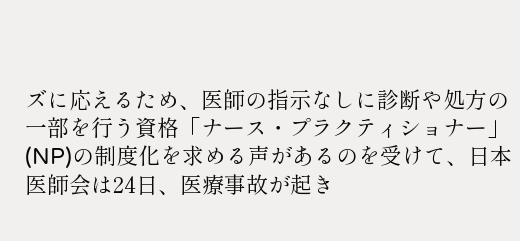ズに応えるため、医師の指示なしに診断や処方の一部を行う資格「ナース・プラクティショナー」(NP)の制度化を求める声があるのを受けて、日本医師会は24日、医療事故が起き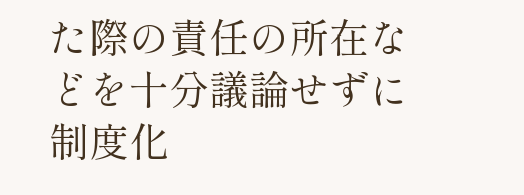た際の責任の所在などを十分議論せずに制度化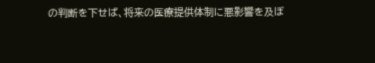の判断を下せば、将来の医療提供体制に悪影響を及ぼ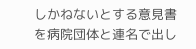しかねないとする意見書を病院団体と連名で出し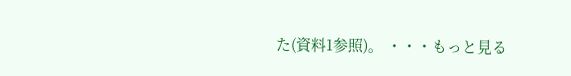た(資料1参照)。 ・・・もっと見る